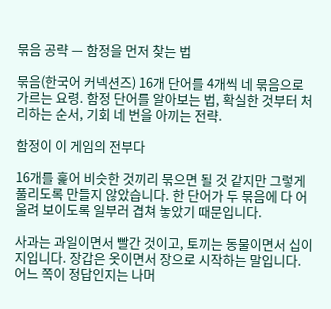묶음 공략 — 함정을 먼저 찾는 법

묶음(한국어 커넥션즈) 16개 단어를 4개씩 네 묶음으로 가르는 요령. 함정 단어를 알아보는 법, 확실한 것부터 처리하는 순서, 기회 네 번을 아끼는 전략.

함정이 이 게임의 전부다

16개를 훑어 비슷한 것끼리 묶으면 될 것 같지만 그렇게 풀리도록 만들지 않았습니다. 한 단어가 두 묶음에 다 어울려 보이도록 일부러 겹쳐 놓았기 때문입니다.

사과는 과일이면서 빨간 것이고, 토끼는 동물이면서 십이지입니다. 장갑은 옷이면서 장으로 시작하는 말입니다. 어느 쪽이 정답인지는 나머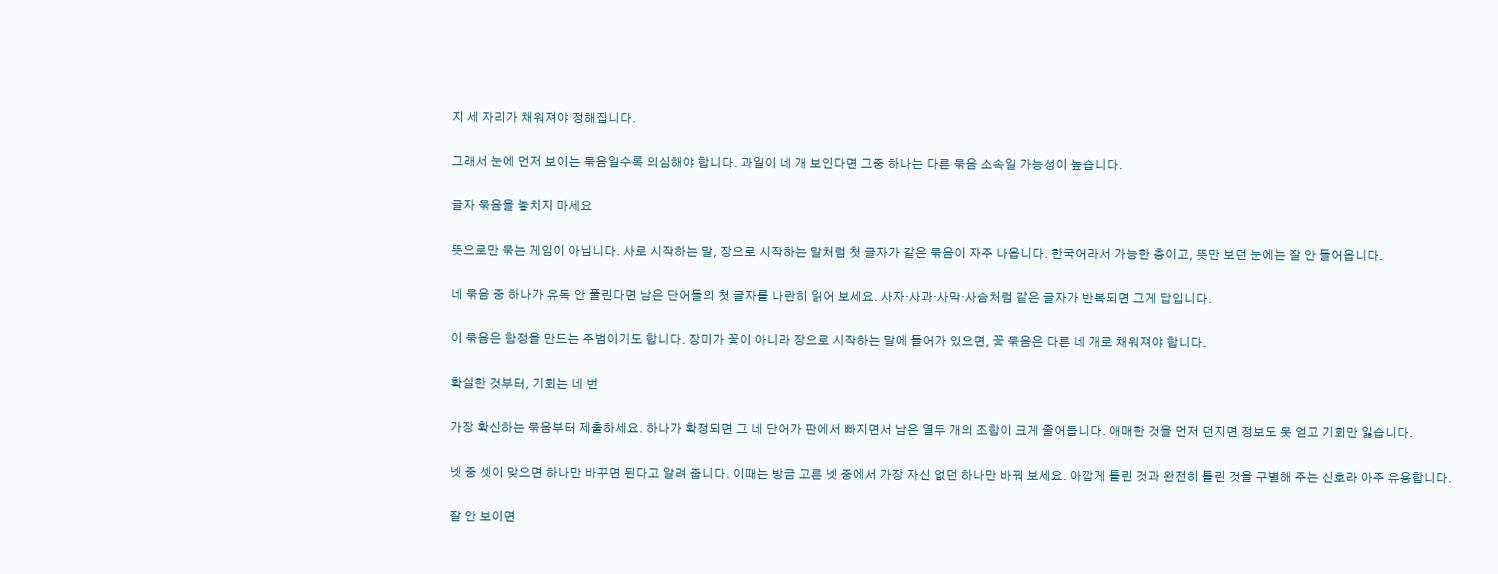지 세 자리가 채워져야 정해집니다.

그래서 눈에 먼저 보이는 묶음일수록 의심해야 합니다. 과일이 네 개 보인다면 그중 하나는 다른 묶음 소속일 가능성이 높습니다.

글자 묶음을 놓치지 마세요

뜻으로만 묶는 게임이 아닙니다. 사로 시작하는 말, 장으로 시작하는 말처럼 첫 글자가 같은 묶음이 자주 나옵니다. 한국어라서 가능한 층이고, 뜻만 보던 눈에는 잘 안 들어옵니다.

네 묶음 중 하나가 유독 안 풀린다면 남은 단어들의 첫 글자를 나란히 읽어 보세요. 사자·사과·사막·사슴처럼 같은 글자가 반복되면 그게 답입니다.

이 묶음은 함정을 만드는 주범이기도 합니다. 장미가 꽃이 아니라 장으로 시작하는 말에 들어가 있으면, 꽃 묶음은 다른 네 개로 채워져야 합니다.

확실한 것부터, 기회는 네 번

가장 확신하는 묶음부터 제출하세요. 하나가 확정되면 그 네 단어가 판에서 빠지면서 남은 열두 개의 조합이 크게 줄어듭니다. 애매한 것을 먼저 던지면 정보도 못 얻고 기회만 잃습니다.

넷 중 셋이 맞으면 하나만 바꾸면 된다고 알려 줍니다. 이때는 방금 고른 넷 중에서 가장 자신 없던 하나만 바꿔 보세요. 아깝게 틀린 것과 완전히 틀린 것을 구별해 주는 신호라 아주 유용합니다.

잘 안 보이면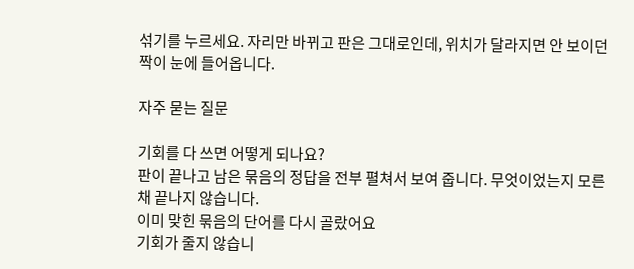섞기를 누르세요. 자리만 바뀌고 판은 그대로인데, 위치가 달라지면 안 보이던 짝이 눈에 들어옵니다.

자주 묻는 질문

기회를 다 쓰면 어떻게 되나요?
판이 끝나고 남은 묶음의 정답을 전부 펼쳐서 보여 줍니다. 무엇이었는지 모른 채 끝나지 않습니다.
이미 맞힌 묶음의 단어를 다시 골랐어요
기회가 줄지 않습니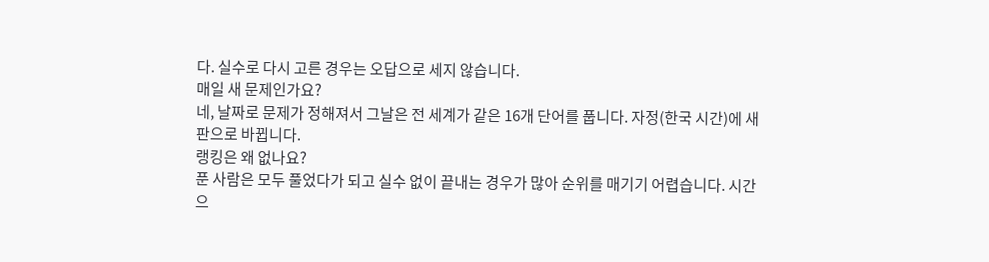다. 실수로 다시 고른 경우는 오답으로 세지 않습니다.
매일 새 문제인가요?
네, 날짜로 문제가 정해져서 그날은 전 세계가 같은 16개 단어를 풉니다. 자정(한국 시간)에 새 판으로 바뀝니다.
랭킹은 왜 없나요?
푼 사람은 모두 풀었다가 되고 실수 없이 끝내는 경우가 많아 순위를 매기기 어렵습니다. 시간으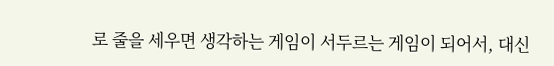로 줄을 세우면 생각하는 게임이 서두르는 게임이 되어서, 대신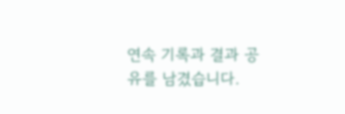연속 기록과 결과 공유를 남겼습니다.